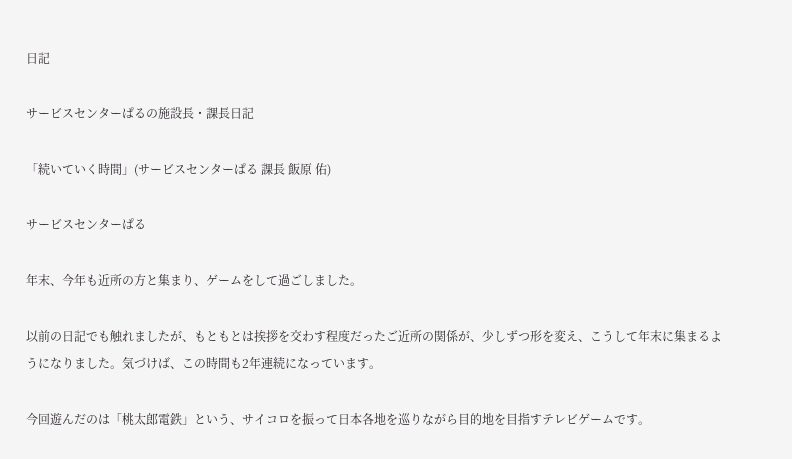日記

サービスセンターぱるの施設長・課長日記

「続いていく時間」(サービスセンターぱる 課長 飯原 佑)

サービスセンターぱる

年末、今年も近所の方と集まり、ゲームをして過ごしました。

以前の日記でも触れましたが、もともとは挨拶を交わす程度だったご近所の関係が、少しずつ形を変え、こうして年末に集まるようになりました。気づけば、この時間も2年連続になっています。

今回遊んだのは「桃太郎電鉄」という、サイコロを振って日本各地を巡りながら目的地を目指すテレビゲームです。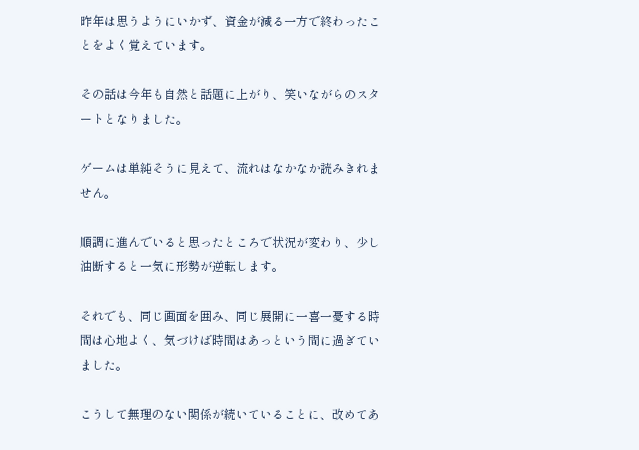昨年は思うようにいかず、資金が減る一方で終わったことをよく覚えています。

その話は今年も自然と話題に上がり、笑いながらのスタートとなりました。

ゲームは単純そうに見えて、流れはなかなか読みきれません。

順調に進んでいると思ったところで状況が変わり、少し油断すると一気に形勢が逆転します。

それでも、同じ画面を囲み、同じ展開に一喜一憂する時間は心地よく、気づけば時間はあっという間に過ぎていました。

こうして無理のない関係が続いていることに、改めてあ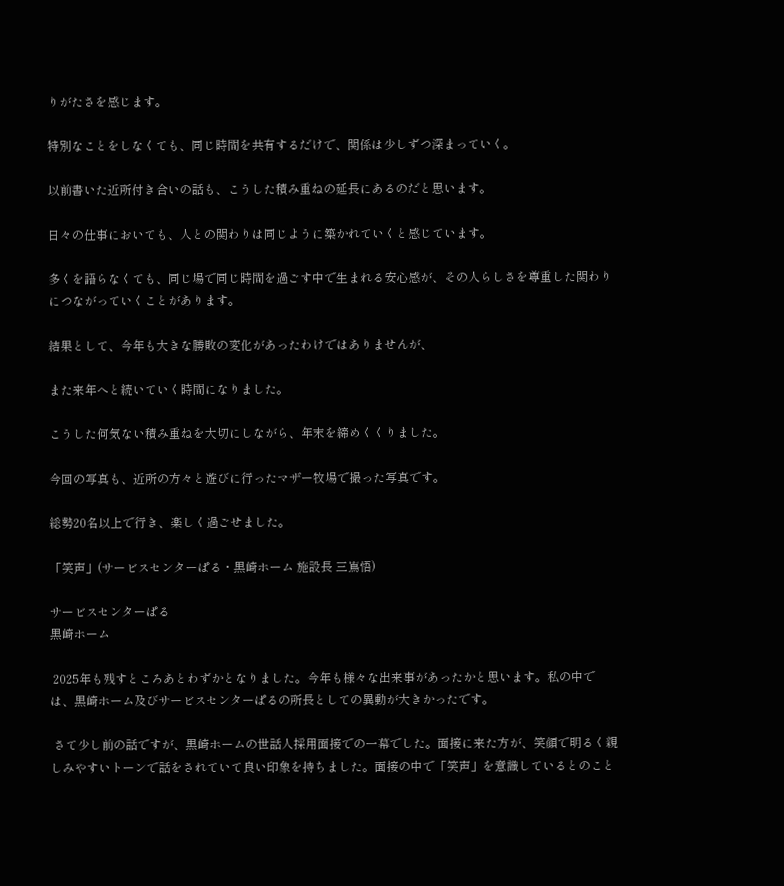りがたさを感じます。

特別なことをしなくても、同じ時間を共有するだけで、関係は少しずつ深まっていく。

以前書いた近所付き合いの話も、こうした積み重ねの延長にあるのだと思います。

日々の仕事においても、人との関わりは同じように築かれていくと感じています。

多くを語らなくても、同じ場で同じ時間を過ごす中で生まれる安心感が、その人らしさを尊重した関わりにつながっていくことがあります。

結果として、今年も大きな勝敗の変化があったわけではありませんが、

また来年へと続いていく時間になりました。

こうした何気ない積み重ねを大切にしながら、年末を締めくくりました。

今回の写真も、近所の方々と遊びに行ったマザー牧場で撮った写真です。

総勢20名以上で行き、楽しく過ごせました。

「笑声」(サービスセンターぱる・黒崎ホーム 施設長 三嶌悟)

サービスセンターぱる
黒崎ホーム

 2025年も残すところあとわずかとなりました。今年も様々な出来事があったかと思います。私の中では、黒崎ホーム及びサービスセンターぱるの所長としての異動が大きかったです。

 さて少し前の話ですが、黒崎ホームの世話人採用面接での一幕でした。面接に来た方が、笑顔で明るく親しみやすいトーンで話をされていて良い印象を持ちました。面接の中で「笑声」を意識しているとのこと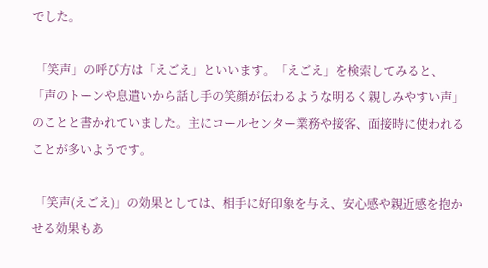でした。

 「笑声」の呼び方は「えごえ」といいます。「えごえ」を検索してみると、「声のトーンや息遣いから話し手の笑顔が伝わるような明るく親しみやすい声」のことと書かれていました。主にコールセンター業務や接客、面接時に使われることが多いようです。

 「笑声(えごえ)」の効果としては、相手に好印象を与え、安心感や親近感を抱かせる効果もあ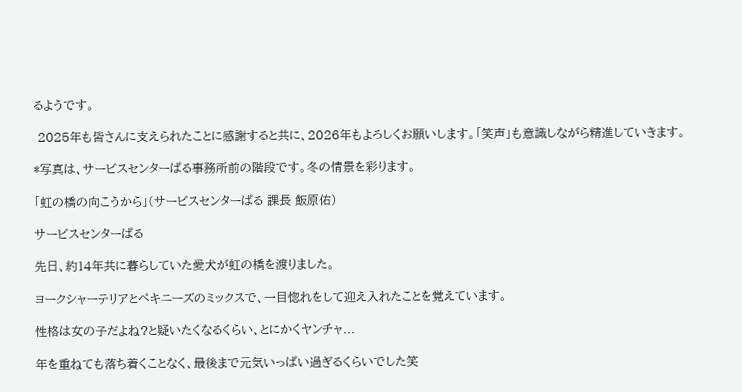るようです。

 2025年も皆さんに支えられたことに感謝すると共に、2026年もよろしくお願いします。「笑声」も意識しながら精進していきます。

*写真は、サービスセンターぱる事務所前の階段です。冬の情景を彩ります。

「虹の橋の向こうから」(サービスセンターぱる 課長 飯原佑)

サービスセンターぱる

先日、約14年共に暮らしていた愛犬が虹の橋を渡りました。

ヨークシャーテリアとペキニーズのミックスで、一目惚れをして迎え入れたことを覚えています。

性格は女の子だよね?と疑いたくなるくらい、とにかくヤンチャ...

年を重ねても落ち着くことなく、最後まで元気いっぱい過ぎるくらいでした笑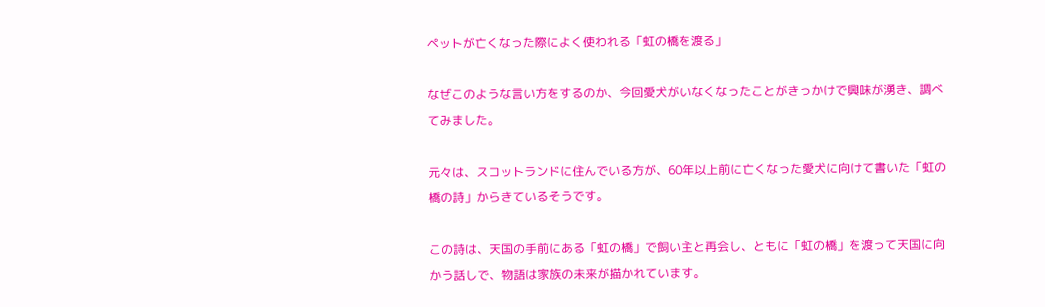ペットが亡くなった際によく使われる「虹の橋を渡る」

なぜこのような言い方をするのか、今回愛犬がいなくなったことがきっかけで興味が湧き、調べてみました。

元々は、スコットランドに住んでいる方が、60年以上前に亡くなった愛犬に向けて書いた「虹の橋の詩」からきているそうです。

この詩は、天国の手前にある「虹の橋」で飼い主と再会し、ともに「虹の橋」を渡って天国に向かう話しで、物語は家族の未来が描かれています。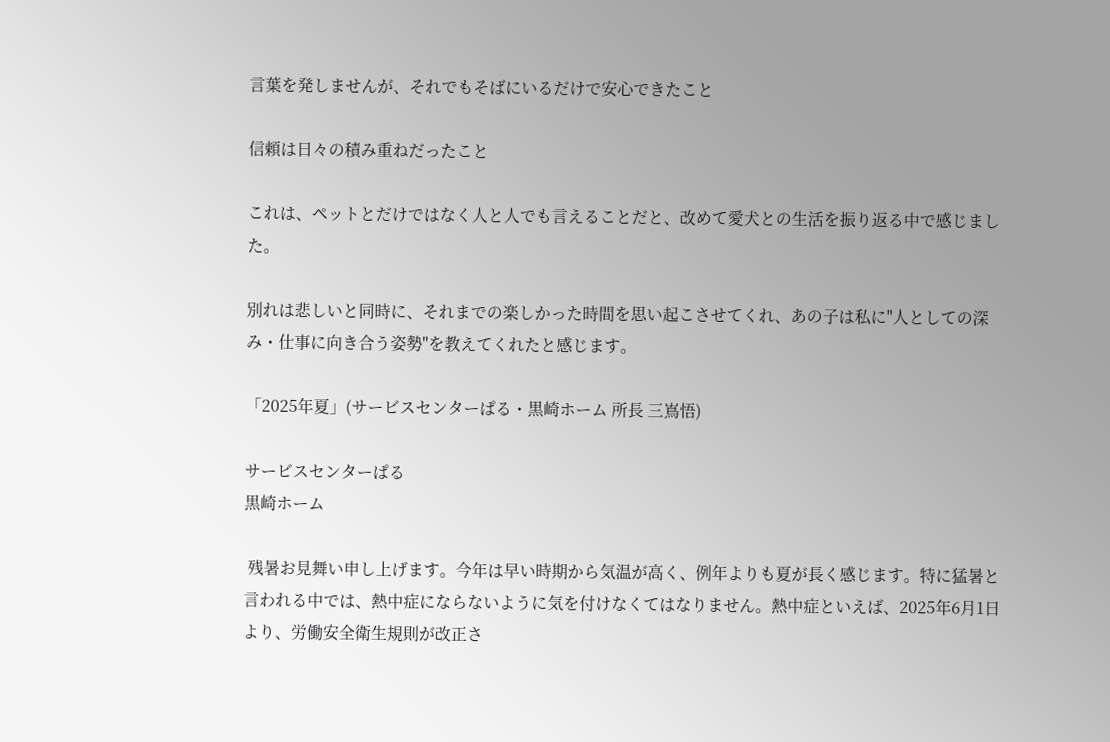言葉を発しませんが、それでもそばにいるだけで安心できたこと

信頼は日々の積み重ねだったこと

これは、ペットとだけではなく人と人でも言えることだと、改めて愛犬との生活を振り返る中で感じました。

別れは悲しいと同時に、それまでの楽しかった時間を思い起こさせてくれ、あの子は私に"人としての深み・仕事に向き合う姿勢"を教えてくれたと感じます。

「2025年夏」(サービスセンターぱる・黒崎ホーム 所長 三嶌悟)

サービスセンターぱる
黒崎ホーム

 残暑お見舞い申し上げます。今年は早い時期から気温が高く、例年よりも夏が長く感じます。特に猛暑と言われる中では、熱中症にならないように気を付けなくてはなりません。熱中症といえば、2025年6月1日より、労働安全衛生規則が改正さ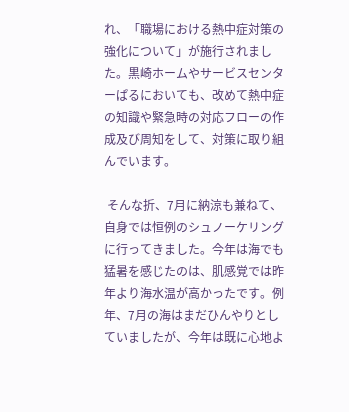れ、「職場における熱中症対策の強化について」が施行されました。黒崎ホームやサービスセンターぱるにおいても、改めて熱中症の知識や緊急時の対応フローの作成及び周知をして、対策に取り組んでいます。

 そんな折、7月に納涼も兼ねて、自身では恒例のシュノーケリングに行ってきました。今年は海でも猛暑を感じたのは、肌感覚では昨年より海水温が高かったです。例年、7月の海はまだひんやりとしていましたが、今年は既に心地よ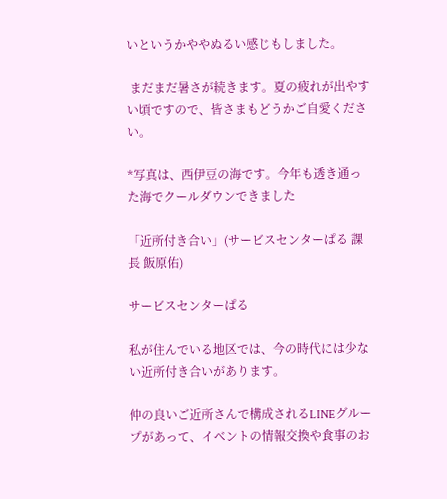いというかややぬるい感じもしました。

 まだまだ暑さが続きます。夏の疲れが出やすい頃ですので、皆さまもどうかご自愛ください。

*写真は、西伊豆の海です。今年も透き通った海でクールダウンできました

「近所付き合い」(サービスセンターぱる 課長 飯原佑)

サービスセンターぱる

私が住んでいる地区では、今の時代には少ない近所付き合いがあります。

仲の良いご近所さんで構成されるLINEグループがあって、イベントの情報交換や食事のお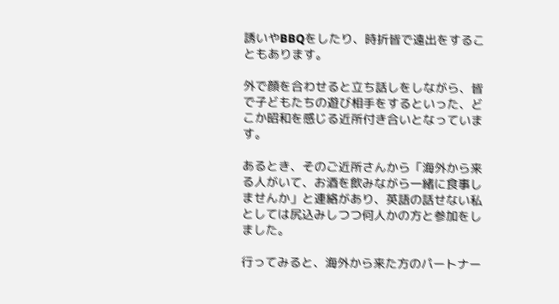誘いやBBQをしたり、時折皆で遠出をすることもあります。

外で顔を合わせると立ち話しをしながら、皆で子どもたちの遊び相手をするといった、どこか昭和を感じる近所付き合いとなっています。

あるとき、そのご近所さんから「海外から来る人がいて、お酒を飲みながら一緒に食事しませんか」と連絡があり、英語の話せない私としては尻込みしつつ何人かの方と参加をしました。

行ってみると、海外から来た方のパートナー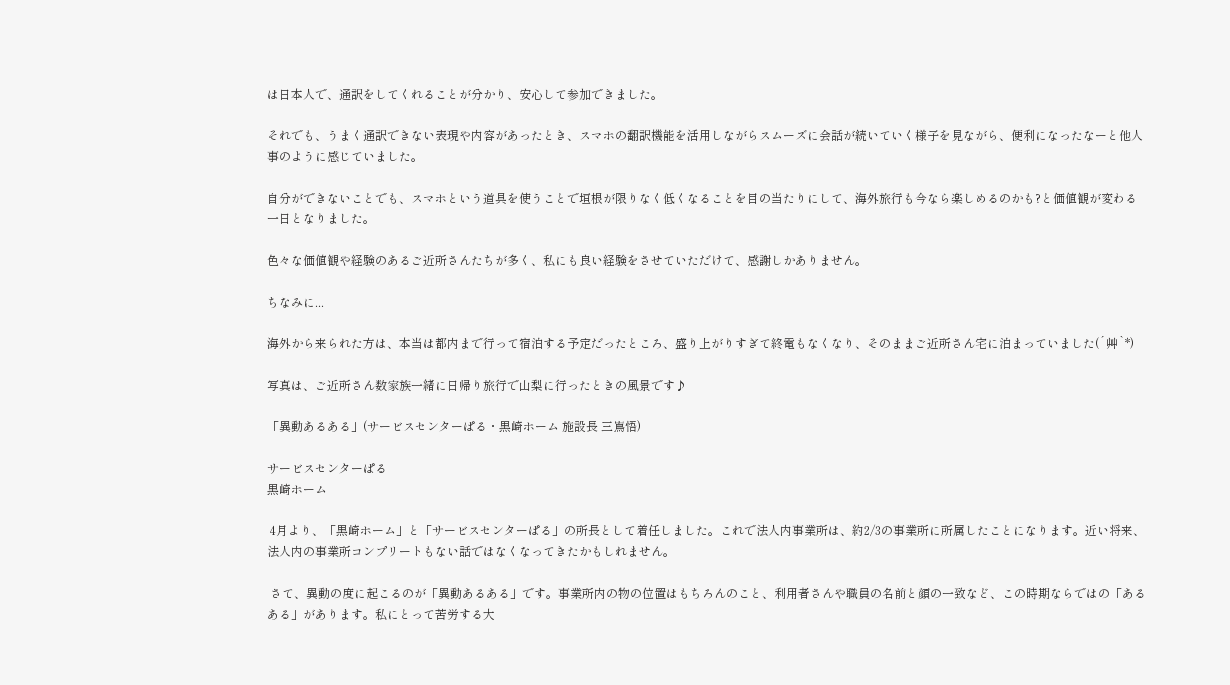は日本人で、通訳をしてくれることが分かり、安心して参加できました。

それでも、うまく通訳できない表現や内容があったとき、スマホの翻訳機能を活用しながらスムーズに会話が続いていく様子を見ながら、便利になったなーと他人事のように感じていました。

自分ができないことでも、スマホという道具を使うことで垣根が限りなく低くなることを目の当たりにして、海外旅行も今なら楽しめるのかも?と価値観が変わる一日となりました。

色々な価値観や経験のあるご近所さんたちが多く、私にも良い経験をさせていただけて、感謝しかありません。

ちなみに...

海外から来られた方は、本当は都内まで行って宿泊する予定だったところ、盛り上がりすぎて終電もなくなり、そのままご近所さん宅に泊まっていました(´艸`*)

写真は、ご近所さん数家族一緒に日帰り旅行で山梨に行ったときの風景です♪

「異動あるある」(サービスセンターぱる・黒崎ホーム 施設長 三嶌悟)

サービスセンターぱる
黒崎ホーム

 4月より、「黒崎ホーム」と「サービスセンターぱる」の所長として着任しました。これで法人内事業所は、約2/3の事業所に所属したことになります。近い将来、法人内の事業所コンプリートもない話ではなくなってきたかもしれません。

 さて、異動の度に起こるのが「異動あるある」です。事業所内の物の位置はもちろんのこと、利用者さんや職員の名前と顔の一致など、この時期ならではの「あるある」があります。私にとって苦労する大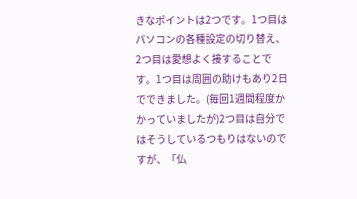きなポイントは2つです。1つ目はパソコンの各種設定の切り替え、2つ目は愛想よく接することです。1つ目は周囲の助けもあり2日でできました。(毎回1週間程度かかっていましたが)2つ目は自分ではそうしているつもりはないのですが、「仏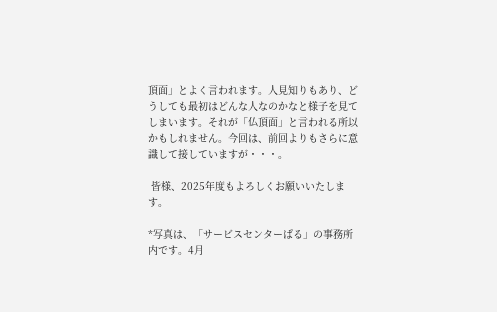頂面」とよく言われます。人見知りもあり、どうしても最初はどんな人なのかなと様子を見てしまいます。それが「仏頂面」と言われる所以かもしれません。今回は、前回よりもさらに意識して接していますが・・・。

 皆様、2025年度もよろしくお願いいたします。

*写真は、「サービスセンターぱる」の事務所内です。4月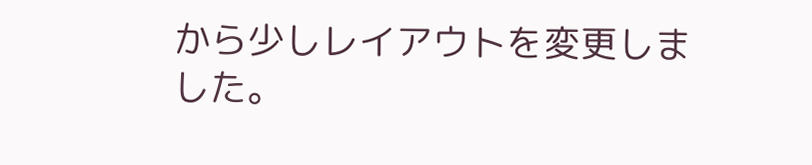から少しレイアウトを変更しました。